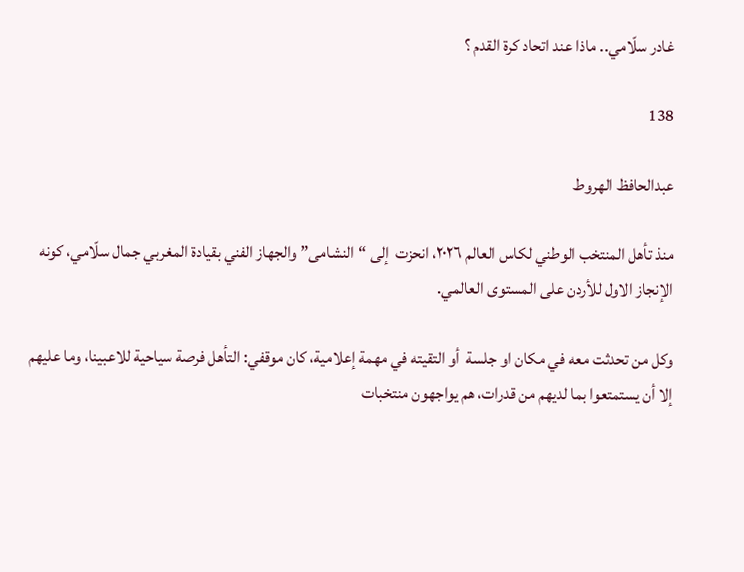غادر سلّامي.. ماذا عند اتحاد كرة القدم ؟

138

عبدالحافظ الهروط

منذ تأهل المنتخب الوطني لكاس العالم ٢٠٢٦، انحزت  إلى “النشامى” والجهاز الفني بقيادة المغربي جمال سلّامي، كونه الإنجاز الاول للأردن على المستوى العالمي.

وكل من تحدثت معه في مكان او جلسة  أو التقيته في مهمة إعلامية، كان موقفي: التأهل فرصة سياحية للاعبينا، وما عليهم إلا أن يستمتعوا بما لديهم من قدرات، هم يواجهون منتخبات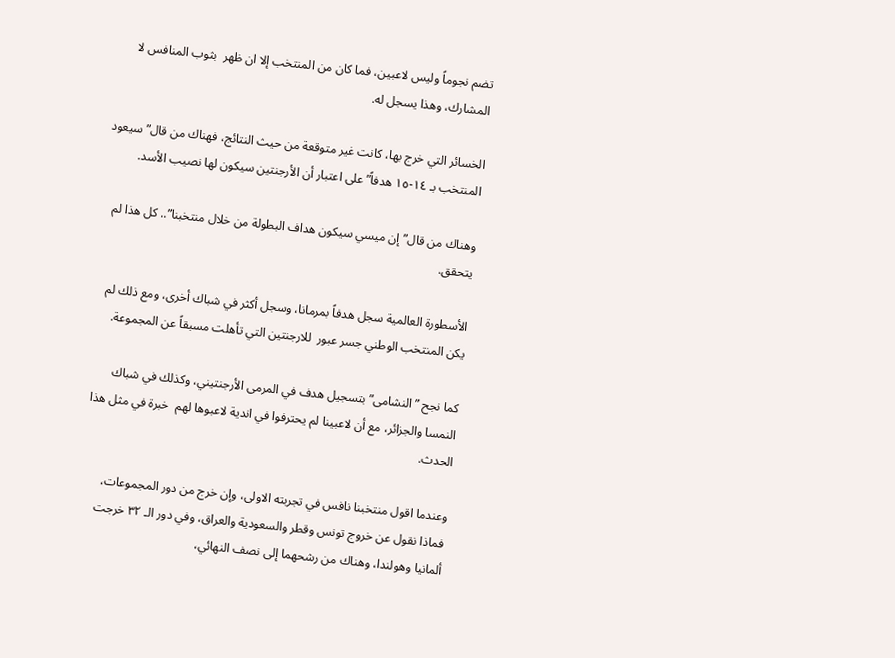تضم نجوماً وليس لاعبين، فما كان من المنتخب إلا ان ظهر  بثوب المنافس لا  المشارك، وهذا يسجل له.

الخسائر التي خرج بها، كانت غير متوقعة من حيث النتائج، فهناك من قال” سيعود المنتخب بـ ١٤-١٥ هدفاً”على اعتبار أن الأرجنتين سيكون لها نصيب الأسد.

وهناك من قال”إن ميسي سيكون هداف البطولة من خلال منتخبنا”.. كل هذا لم يتحقق.

الأسطورة العالمية سجل هدفاً بمرمانا، وسجل أكثر في شباك أخرى، ومع ذلك لم يكن المنتخب الوطني جسر عبور  للارجنتين التي تأهلت مسبقاً عن المجموعة.

كما نجح ” النشامى” بتسجيل هدف في المرمى الأرجنتيني، وكذلك في شباك النمسا والجزائر، مع أن لاعبينا لم يحترفوا في اندية لاعبوها لهم  خبرة في مثل هذا الحدث.

وعندما اقول منتخبنا نافس في تجربته الاولى، وإن خرج من دور المجموعات،  فماذا نقول عن خروج تونس وقطر والسعودية والعراق، وفي دور الـ ٣٢ خرجت ألمانيا وهولندا، وهناك من رشحهما إلى نصف النهائي،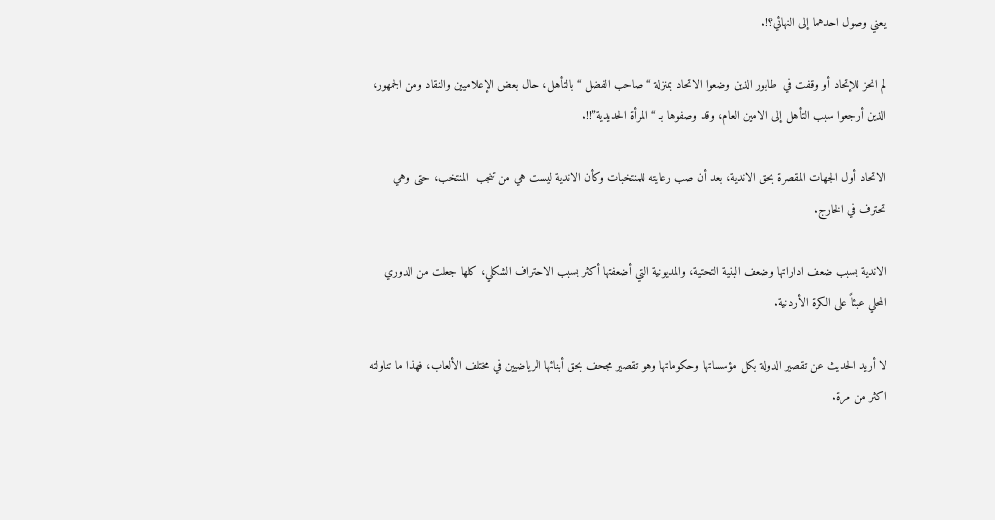يعني وصول احدهما إلى النهائي؟!.

لم انحز للإتحاد أو وقفت في  طابور الذين وضعوا الاتحاد بمنزلة “صاحب الفضل “بالتأهل، حال بعض الإعلاميين والنقاد ومن الجمهور، الذين أرجعوا سبب التأهل إلى الامين العام، وقد وصفوها بـ “المرأة الحديدية”!!.

الاتحاد أول الجهات المقصرة بحق الاندية، بعد أن صب رعايته للمنتخبات وكأن الاندية ليست هي من تنجب  المنتخب، حتى وهي تحترف في الخارج.

الاندية بسبب ضعف اداراتها وضعف البنية التحتية، والمديونية التي أضعفتها أكثر بسبب الاحتراف الشكلي، كلها جعلت من الدوري المحلي عبئاً على الكرة الأردنية.

لا أريد الحديث عن تقصير الدولة بكل مؤسساتها وحكوماتها وهو تقصير مجحف بحق أبنائها الرياضيين في مختلف الألعاب، فهذا ما تناولته اكثر من مرة.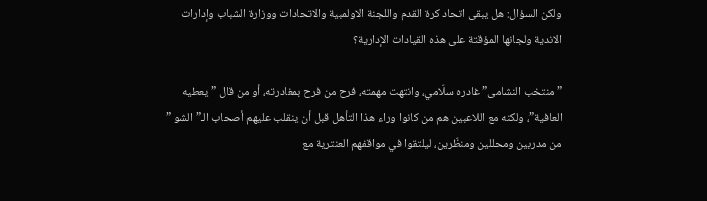ولكن السؤال: هل يبقى اتحاد كرة القدم واللجنة الاولمبية والاتحادات ووزارة الشباب وإدارات الاندية ولجانها المؤقتة على هذه القيادات الإدارية؟

” منتخب النشامى” غادره سلّامي، وانتهت مهمته، فرح من فرح بمغادرته، أو من قال ” يعطيه العافية”، ولكنه مع اللاعبين هم من كانوا وراء هذا التأهل قبل أن ينقلب عليهم أصحاب الـ”الشو ” من مدربين ومحللين ومنظّرين، ليلتقوا في مواقفهم العنترية مع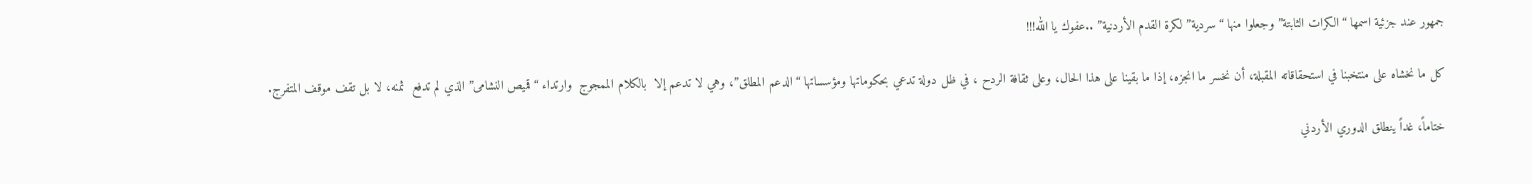جمهور عند جزئية اسمها “الكرات الثابتة” وجعلوا منها “سردية” لكرة القدم الأردنية” ..عفوك يا الله!!!

كل ما نخشاه على منتخبنا في استحقاقاته المقبلة، أن نخسر ما انجزه، إذا ما بقينا على هذا الحال، وعلى ثقافة الردح ، في ظل دولة تدعي بحكوماتها ومؤسساتها “الدعم المطلق”، وهي لا تدعم إلا  بالكلام الممجوج  وارتداء “قميص النشامى” الذي لم تدفع  ثمنه، لا بل تقف موقف المتفرج.

ختاماً، غداً ينطلق الدوري الأردني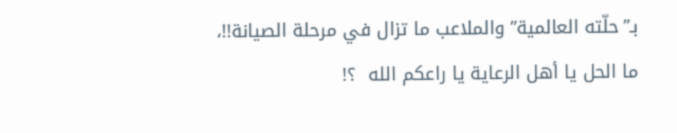بـ”حلّته العالمية” والملاعب ما تزال في مرحلة الصيانة!!، ما الحل يا أهل الرعاية يا راعكم الله  ؟!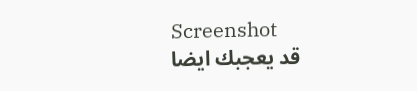Screenshot
قد يعجبك ايضا